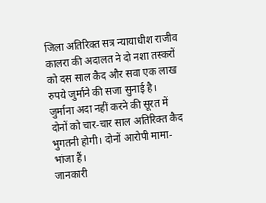जिला अतिरिक्त सत्र न्यायाधीश राजीव कालरा की अदालत ने दो नशा तस्करों को दस साल कैद और सवा एक लाख रुपये जुर्माने की सजा सुनाई है। जुर्माना अदा नहीं करने की सूरत में दोनों को चार-चार साल अतिरिक्त कैद भुगतनी होगी। दोनों आरोपी मामा-भांजा हैं।
जानकारी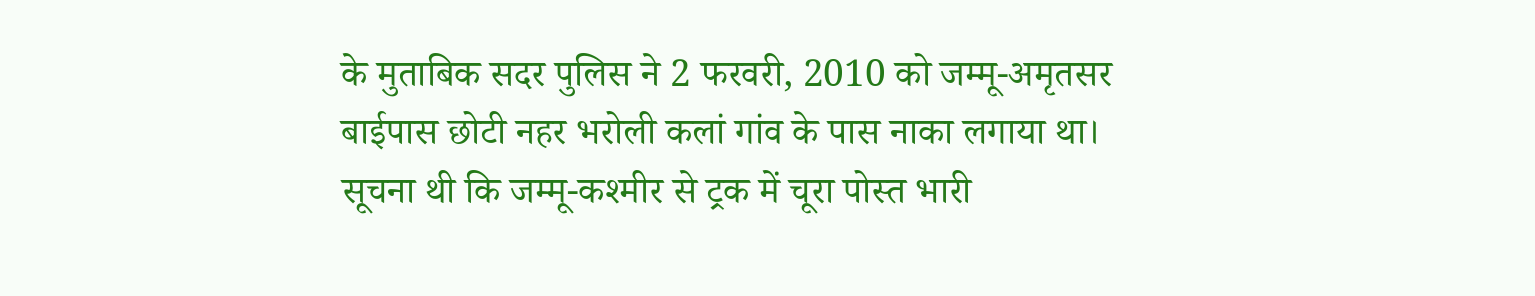के मुताबिक सदर पुलिस ने 2 फरवरी, 2010 को जम्मू-अमृतसर बाईपास छोटी नहर भरोली कलां गांव के पास नाका लगाया था। सूचना थी कि जम्मू-कश्मीर से ट्रक में चूरा पोस्त भारी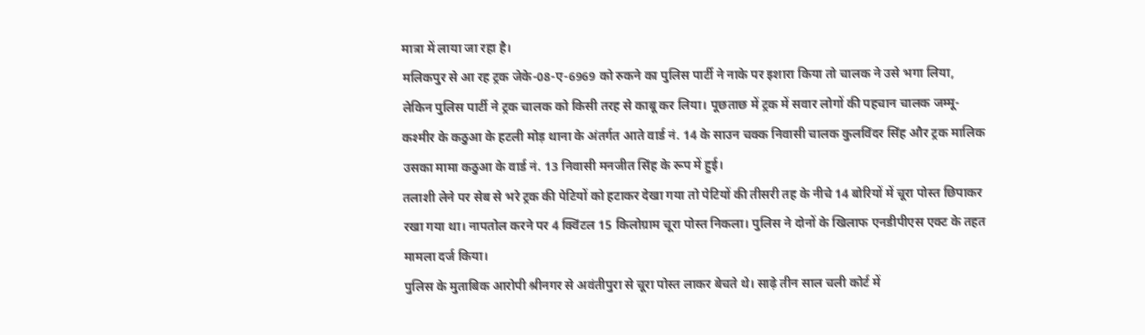मात्रा में लाया जा रहा है।
मलिकपुर से आ रह ट्रक जेके-08-ए-6969 को रुकने का पुलिस पार्टी ने नाके पर इशारा किया तो चालक ने उसे भगा लिया, लेकिन पुलिस पार्टी ने ट्रक चालक को किसी तरह से काबू कर लिया। पूछताछ में ट्रक में सवार लोगों की पहचान चालक जम्मू-कश्मीर के कठुआ के हटली मोड़ थाना के अंतर्गत आते वार्ड नं. 14 के साउन चक्क निवासी चालक कुलविंदर सिंह और ट्रक मालिक उसका मामा कठुआ के वार्ड नं. 13 निवासी मनजीत सिंह के रूप में हुई।
तलाशी लेने पर सेब से भरे ट्रक की पेटियों को हटाकर देखा गया तो पेटियों की तीसरी तह के नीचे 14 बोरियों में चूरा पोस्त छिपाकर रखा गया था। नापतोल करने पर 4 क्विंटल 15 किलोग्राम चूरा पोस्त निकला। पुलिस ने दोनों के खिलाफ एनडीपीएस एक्ट के तहत मामला दर्ज किया।
पुलिस के मुताबिक आरोपी श्रीनगर से अवंतीपुरा से चूरा पोस्त लाकर बेचते थे। साढ़े तीन साल चली कोर्ट में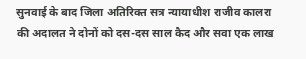सुनवाई के बाद जिला अतिरिक्त सत्र न्यायाधीश राजीव कालरा की अदालत ने दोनों को दस-दस साल कैद और सवा एक लाख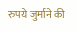रुपये जुर्माने की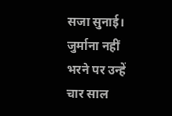सजा सुनाई। जुर्माना नहीं भरने पर उन्हें चार साल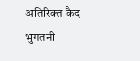अतिरिक्त कैद भुगतनी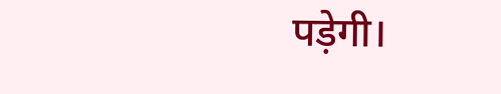पड़ेगी।